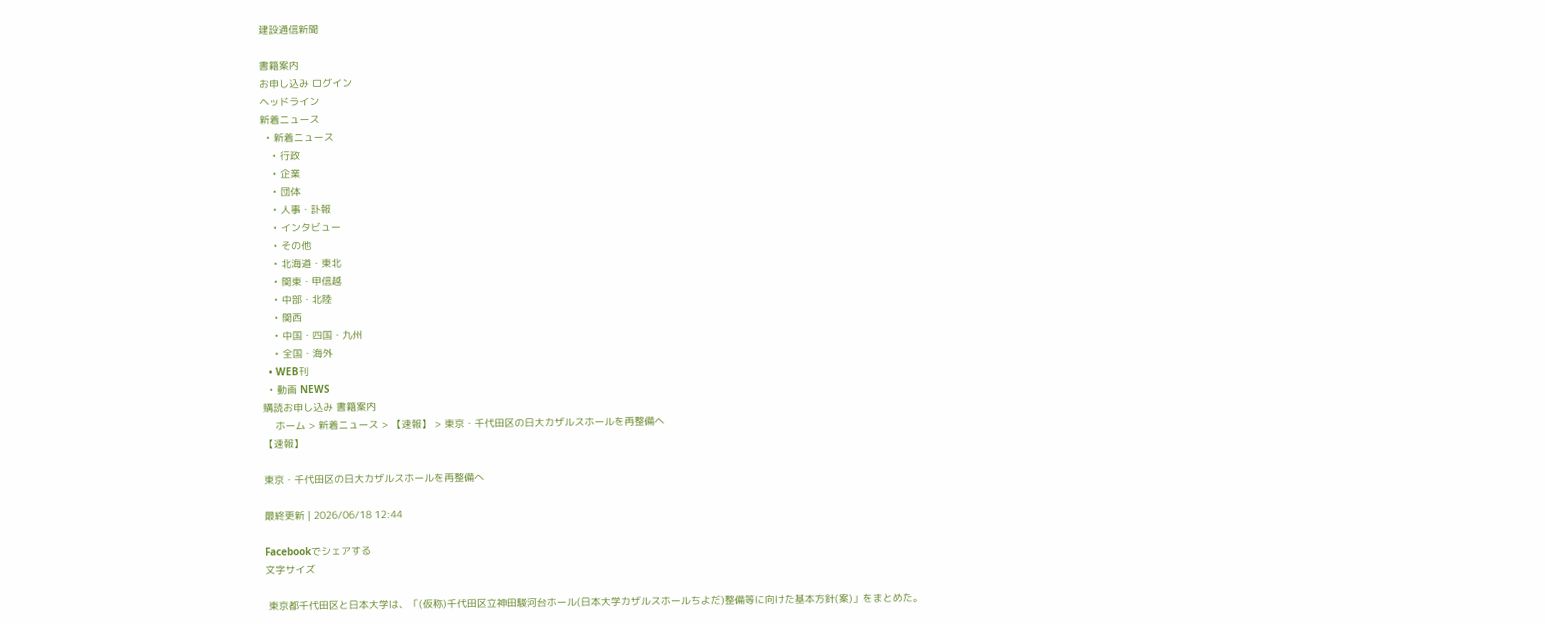建設通信新聞

書籍案内
お申し込み ログイン
ヘッドライン
新着ニュース
  • 新着ニュース
    • 行政
    • 企業
    • 団体
    • 人事・訃報
    • インタビュー
    • その他
    • 北海道・東北
    • 関東・甲信越
    • 中部・北陸
    • 関西
    • 中国・四国・九州
    • 全国・海外
  • WEB刊
  • 動画 NEWS
購読お申し込み 書籍案内
    ホーム > 新着ニュース > 【速報】 > 東京・千代田区の日大カザルスホールを再整備へ
【速報】

東京・千代田区の日大カザルスホールを再整備へ

最終更新 | 2026/06/18 12:44

Facebookでシェアする
文字サイズ

 東京都千代田区と日本大学は、「(仮称)千代田区立神田駿河台ホール(日本大学カザルスホールちよだ)整備等に向けた基本方針(案)」をまとめた。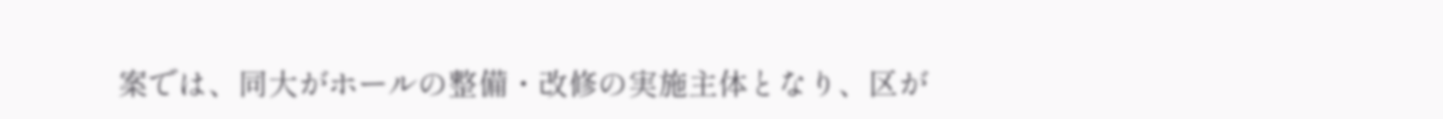案では、同大がホールの整備・改修の実施主体となり、区が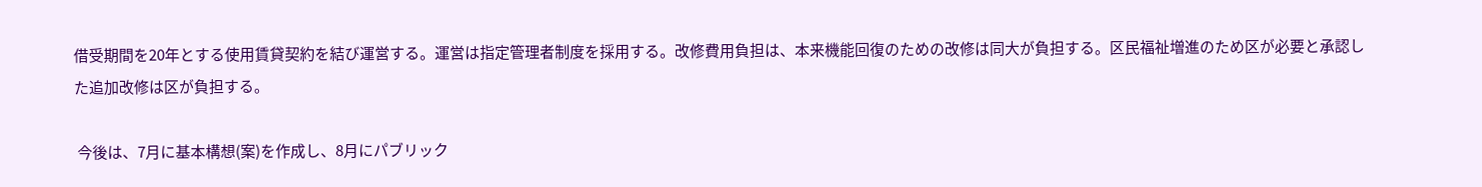借受期間を20年とする使用賃貸契約を結び運営する。運営は指定管理者制度を採用する。改修費用負担は、本来機能回復のための改修は同大が負担する。区民福祉増進のため区が必要と承認した追加改修は区が負担する。

 今後は、7月に基本構想(案)を作成し、8月にパブリック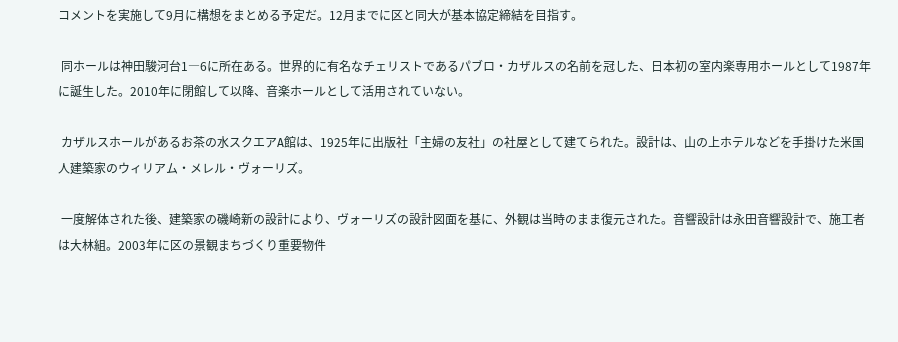コメントを実施して9月に構想をまとめる予定だ。12月までに区と同大が基本協定締結を目指す。

 同ホールは神田駿河台1―6に所在ある。世界的に有名なチェリストであるパブロ・カザルスの名前を冠した、日本初の室内楽専用ホールとして1987年に誕生した。2010年に閉館して以降、音楽ホールとして活用されていない。

 カザルスホールがあるお茶の水スクエアA館は、1925年に出版社「主婦の友社」の社屋として建てられた。設計は、山の上ホテルなどを手掛けた米国人建築家のウィリアム・メレル・ヴォーリズ。

 一度解体された後、建築家の磯崎新の設計により、ヴォーリズの設計図面を基に、外観は当時のまま復元された。音響設計は永田音響設計で、施工者は大林組。2003年に区の景観まちづくり重要物件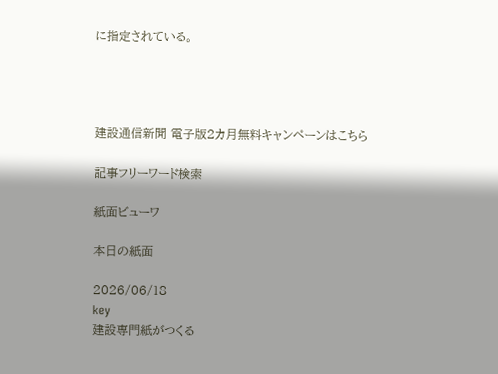に指定されている。




建設通信新聞 電子版2カ月無料キャンペーンはこちら

記事フリーワード検索

紙面ビューワ

本日の紙面

2026/06/18
key
建設専門紙がつくる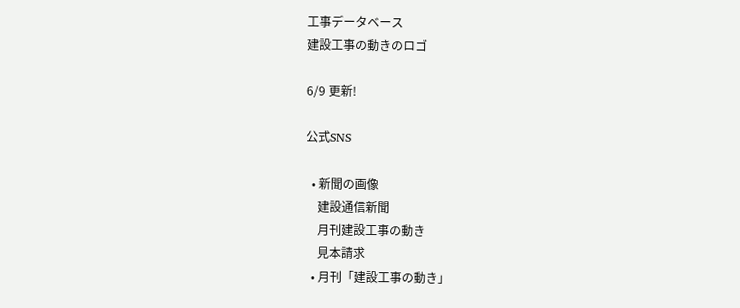工事データベース
建設工事の動きのロゴ

6/9 更新!

公式SNS

  • 新聞の画像
    建設通信新聞
    月刊建設工事の動き
    見本請求
  • 月刊「建設工事の動き」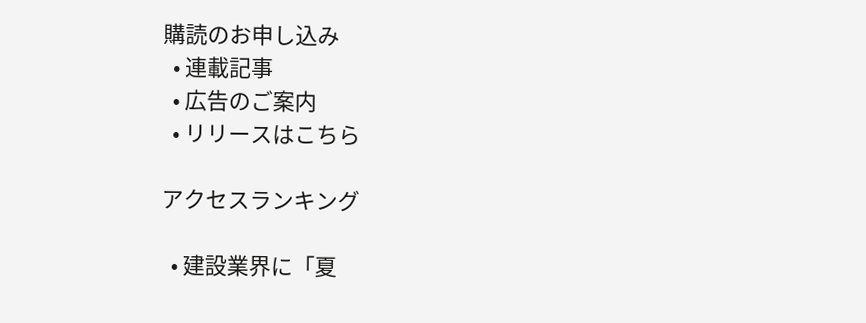購読のお申し込み
  • 連載記事
  • 広告のご案内
  • リリースはこちら

アクセスランキング

  • 建設業界に「夏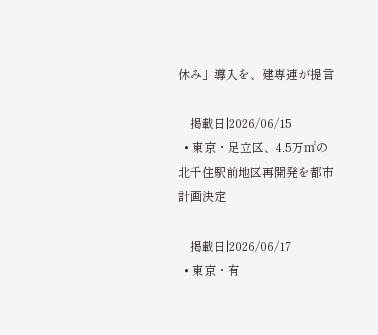休み」導入を、建専連が提言

    掲載日|2026/06/15
  • 東京・足立区、4.5万㎡の北千住駅前地区再開発を都市計画決定

    掲載日|2026/06/17
  • 東京・有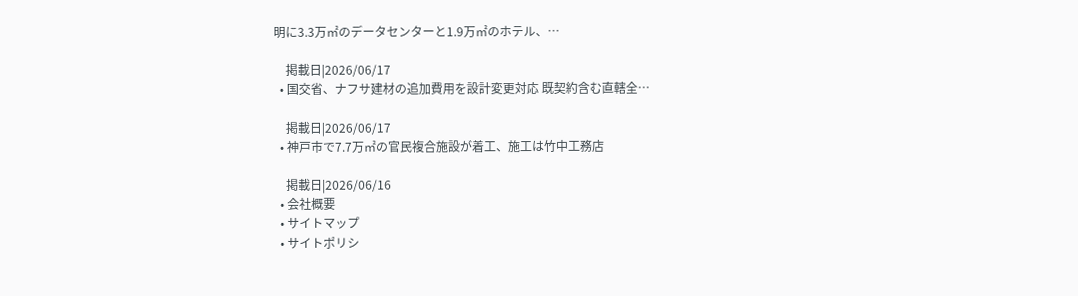明に3.3万㎡のデータセンターと1.9万㎡のホテル、…

    掲載日|2026/06/17
  • 国交省、ナフサ建材の追加費用を設計変更対応 既契約含む直轄全…

    掲載日|2026/06/17
  • 神戸市で7.7万㎡の官民複合施設が着工、施工は竹中工務店

    掲載日|2026/06/16
  • 会社概要
  • サイトマップ
  • サイトポリシ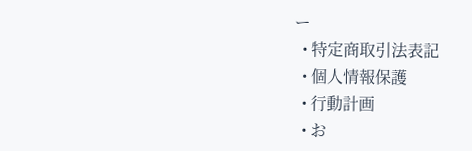ー
  • 特定商取引法表記
  • 個人情報保護
  • 行動計画
  • お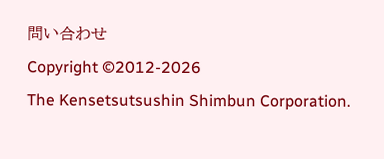問い合わせ
Copyright ©2012-2026
The Kensetsutsushin Shimbun Corporation.